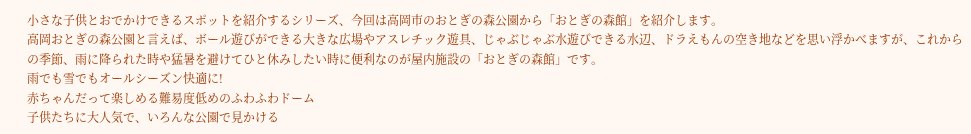小さな子供とおでかけできるスポットを紹介するシリーズ、今回は高岡市のおとぎの森公園から「おとぎの森館」を紹介します。
高岡おとぎの森公園と言えば、ボール遊びができる大きな広場やアスレチック遊具、じゃぶじゃぶ水遊びできる水辺、ドラえもんの空き地などを思い浮かべますが、これからの季節、雨に降られた時や猛暑を避けてひと休みしたい時に便利なのが屋内施設の「おとぎの森館」です。
雨でも雪でもオールシーズン快適に!
赤ちゃんだって楽しめる難易度低めのふわふわドーム
子供たちに大人気で、いろんな公園で見かける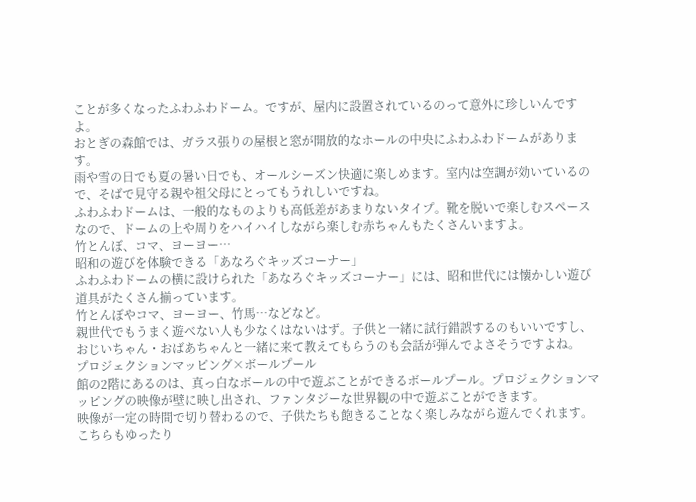ことが多くなったふわふわドーム。ですが、屋内に設置されているのって意外に珍しいんですよ。
おとぎの森館では、ガラス張りの屋根と窓が開放的なホールの中央にふわふわドームがあります。
雨や雪の日でも夏の暑い日でも、オールシーズン快適に楽しめます。室内は空調が効いているので、そばで見守る親や祖父母にとってもうれしいですね。
ふわふわドームは、一般的なものよりも高低差があまりないタイプ。靴を脱いで楽しむスペースなので、ドームの上や周りをハイハイしながら楽しむ赤ちゃんもたくさんいますよ。
竹とんぼ、コマ、ヨーヨー…
昭和の遊びを体験できる「あなろぐキッズコーナー」
ふわふわドームの横に設けられた「あなろぐキッズコーナー」には、昭和世代には懐かしい遊び道具がたくさん揃っています。
竹とんぼやコマ、ヨーヨー、竹馬…などなど。
親世代でもうまく遊べない人も少なくはないはず。子供と一緒に試行錯誤するのもいいですし、おじいちゃん・おばあちゃんと一緒に来て教えてもらうのも会話が弾んでよさそうですよね。
プロジェクションマッピング×ボールプール
館の2階にあるのは、真っ白なボールの中で遊ぶことができるボールプール。プロジェクションマッピングの映像が壁に映し出され、ファンタジーな世界観の中で遊ぶことができます。
映像が一定の時間で切り替わるので、子供たちも飽きることなく楽しみながら遊んでくれます。
こちらもゆったり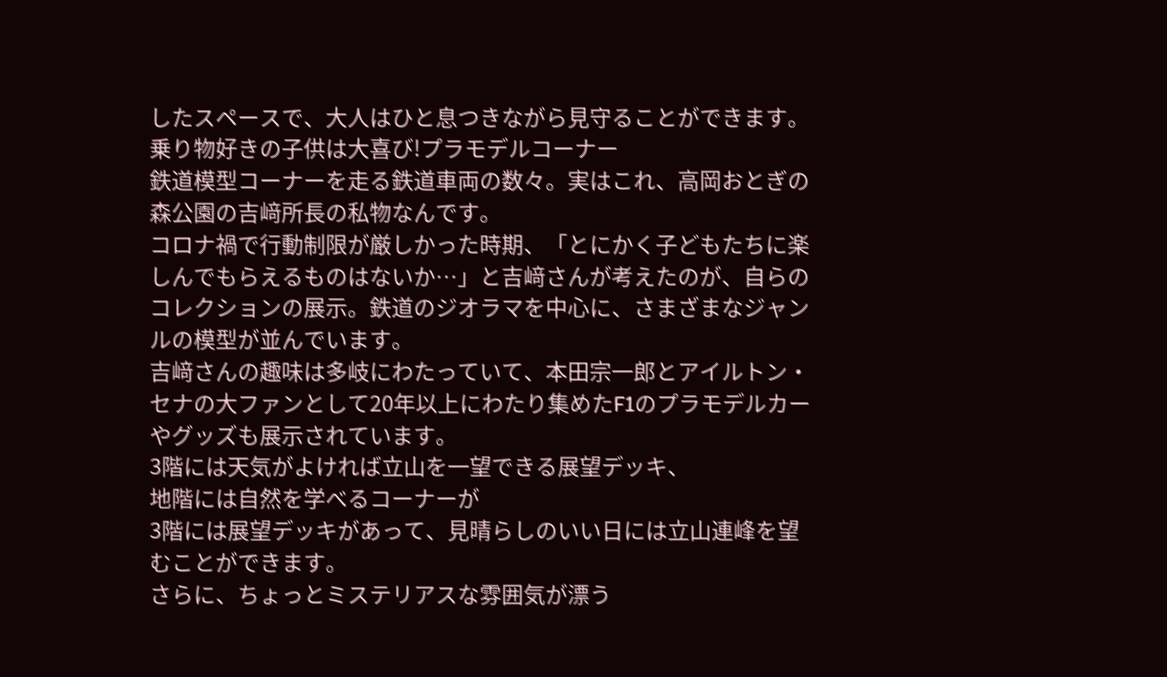したスペースで、大人はひと息つきながら見守ることができます。
乗り物好きの子供は大喜び!プラモデルコーナー
鉄道模型コーナーを走る鉄道車両の数々。実はこれ、高岡おとぎの森公園の吉﨑所長の私物なんです。
コロナ禍で行動制限が厳しかった時期、「とにかく子どもたちに楽しんでもらえるものはないか…」と吉﨑さんが考えたのが、自らのコレクションの展示。鉄道のジオラマを中心に、さまざまなジャンルの模型が並んでいます。
吉﨑さんの趣味は多岐にわたっていて、本田宗一郎とアイルトン・セナの大ファンとして20年以上にわたり集めたF1のプラモデルカーやグッズも展示されています。
3階には天気がよければ立山を一望できる展望デッキ、
地階には自然を学べるコーナーが
3階には展望デッキがあって、見晴らしのいい日には立山連峰を望むことができます。
さらに、ちょっとミステリアスな雰囲気が漂う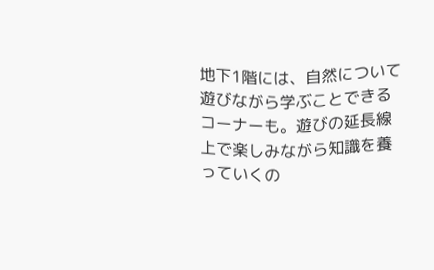地下1階には、自然について遊びながら学ぶことできるコーナーも。遊びの延長線上で楽しみながら知識を養っていくの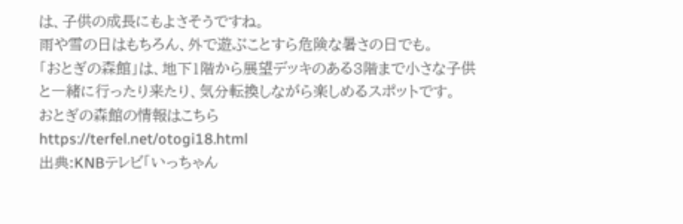は、子供の成長にもよさそうですね。
雨や雪の日はもちろん、外で遊ぶことすら危険な暑さの日でも。
「おとぎの森館」は、地下1階から展望デッキのある3階まで小さな子供と一緒に行ったり来たり、気分転換しながら楽しめるスポットです。
おとぎの森館の情報はこちら
https://terfel.net/otogi18.html
出典:KNBテレビ「いっちゃん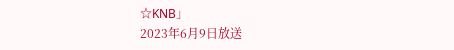☆KNB」
2023年6月9日放送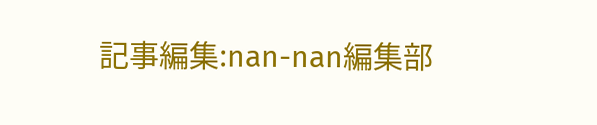記事編集:nan-nan編集部